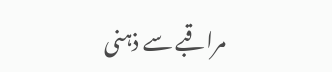مراقبے سے ذہنی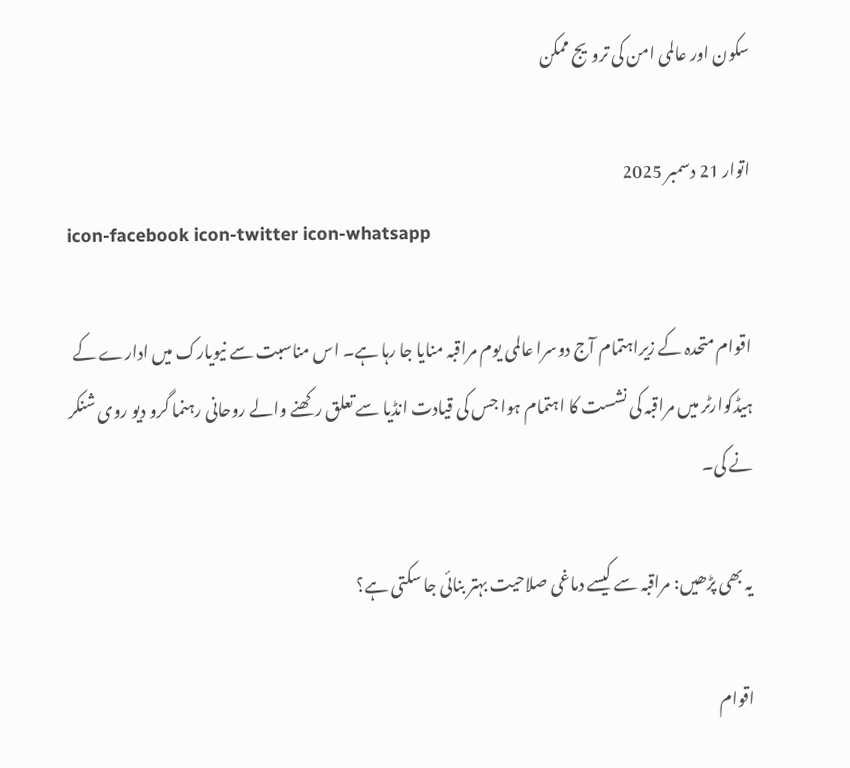سکون اور عالمی امن کی ترویج ممکن

اتوار 21 دسمبر 2025
icon-facebook icon-twitter icon-whatsapp

اقوام متحدہ کے زیراہتمام آج دوسرا عالمی یوم مراقبہ منایا جا رہا ہے۔ اس مناسبت سے نیویارک میں ادارے کے ہیڈکوارٹر میں مراقبہ کی نشست کا اہتمام ہوا جس کی قیادت انڈیا سے تعلق رکھنے والے روحانی رہنما گرو دیو روی شنکر نے کی۔

یہ بھی پڑھیں: مراقبہ سے کیسے دماغی صلاحیت بہتر بنائی جا سکتی ہے؟

اقوام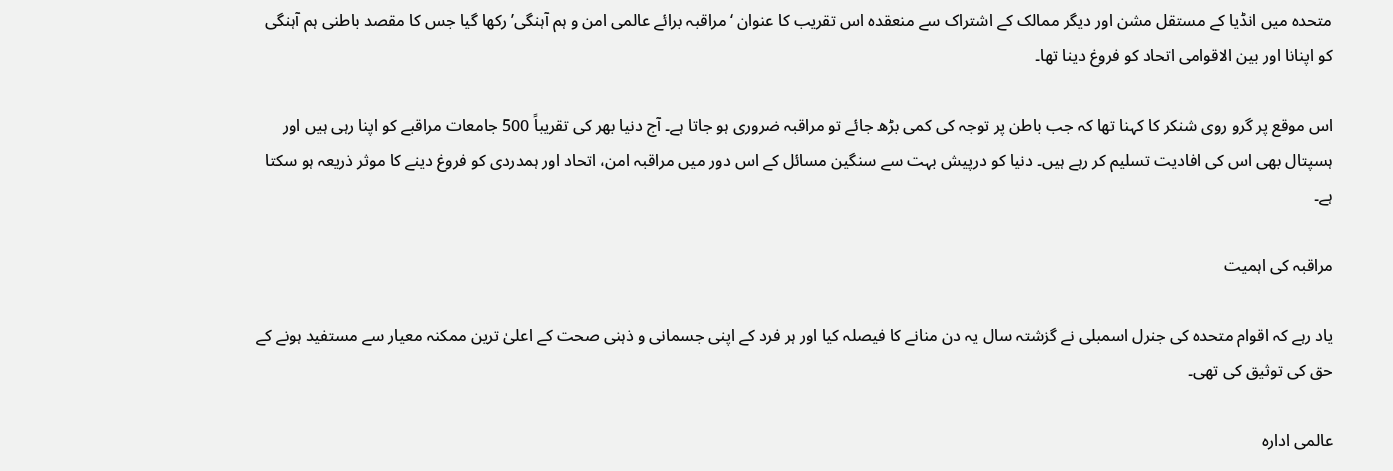متحدہ میں انڈیا کے مستقل مشن اور دیگر ممالک کے اشتراک سے منعقدہ اس تقریب کا عنوان ‘مراقبہ برائے عالمی امن و ہم آہنگی’ رکھا گیا جس کا مقصد باطنی ہم آہنگی کو اپنانا اور بین الاقوامی اتحاد کو فروغ دینا تھا۔

اس موقع پر گرو روی شنکر کا کہنا تھا کہ جب باطن پر توجہ کی کمی بڑھ جائے تو مراقبہ ضروری ہو جاتا ہے۔ آج دنیا بھر کی تقریباً 500 جامعات مراقبے کو اپنا رہی ہیں اور ہسپتال بھی اس کی افادیت تسلیم کر رہے ہیں۔ دنیا کو درپیش بہت سے سنگین مسائل کے اس دور میں مراقبہ امن، اتحاد اور ہمدردی کو فروغ دینے کا موثر ذریعہ ہو سکتا ہے۔

مراقبہ کی اہمیت

یاد رہے کہ اقوام متحدہ کی جنرل اسمبلی نے گزشتہ سال یہ دن منانے کا فیصلہ کیا اور ہر فرد کے اپنی جسمانی و ذہنی صحت کے اعلیٰ ترین ممکنہ معیار سے مستفید ہونے کے حق کی توثیق کی تھی۔

عالمی ادارہ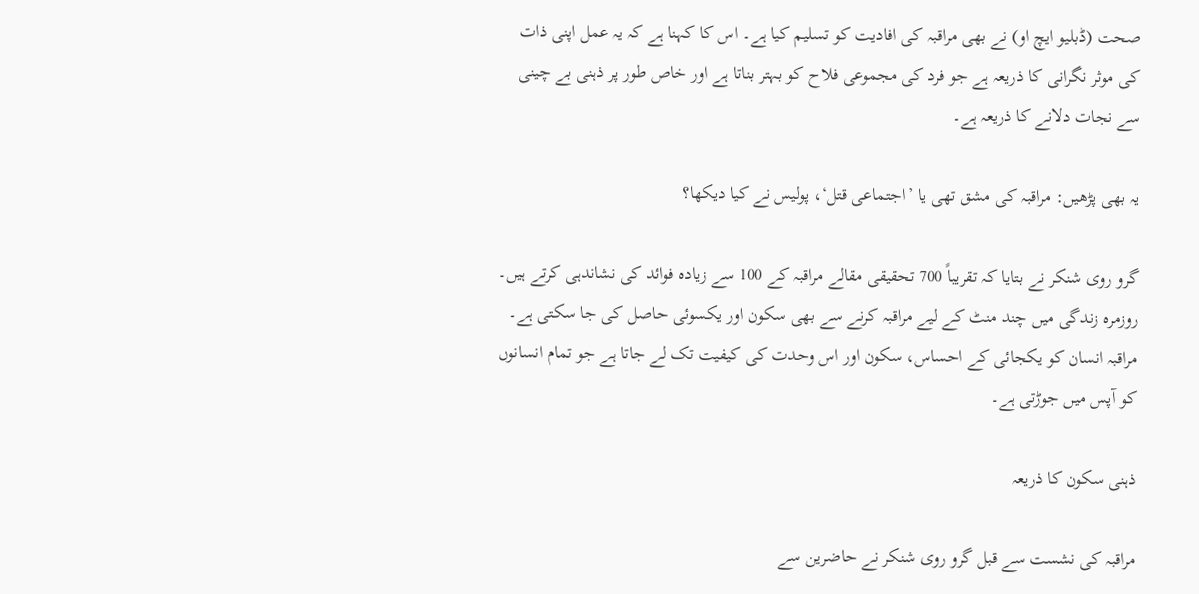صحت (ڈبلیو ایچ او) نے بھی مراقبہ کی افادیت کو تسلیم کیا ہے۔ اس کا کہنا ہے کہ یہ عمل اپنی ذات کی موثر نگرانی کا ذریعہ ہے جو فرد کی مجموعی فلاح کو بہتر بناتا ہے اور خاص طور پر ذہنی بے چینی سے نجات دلانے کا ذریعہ ہے۔

یہ بھی پڑھیں: مراقبہ کی مشق تھی یا ’اجتماعی قتل‘، پولیس نے کیا دیکھا؟

گرو روی شنکر نے بتایا کہ تقریباً 700 تحقیقی مقالے مراقبہ کے 100 سے زیادہ فوائد کی نشاندہی کرتے ہیں۔ روزمرہ زندگی میں چند منٹ کے لیے مراقبہ کرنے سے بھی سکون اور یکسوئی حاصل کی جا سکتی ہے۔ مراقبہ انسان کو یکجائی کے احساس، سکون اور اس وحدت کی کیفیت تک لے جاتا ہے جو تمام انسانوں کو آپس میں جوڑتی ہے۔

ذہنی سکون کا ذریعہ

مراقبہ کی نشست سے قبل گرو روی شنکر نے حاضرین سے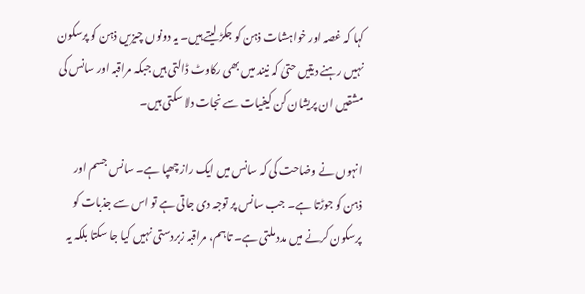کہا کہ غصہ اور خواہشات ذہن کو جکڑ لیتے ہیں۔ یہ دونوں چیزیں ذہن کو پرسکون نہیں رہنے دیتیں حتیٰ کہ نیند میں بھی رکاوٹ ڈالتی ہیں جبکہ مراقبہ اور سانس کی مشقیں ان پریشان کن کیفیات سے نجات دلا سکتی ہیں۔

انہوں نے وضاحت کی کہ سانس میں ایک راز چھپا ہے۔ سانس جسم اور ذہن کو جوڑتا ہے۔ جب سانس پر توجہ دی جاتی ہے تو اس سے جذبات کو پرسکون کرنے میں مدد ملتی ہے۔ تاہم، مراقبہ زبردستی نہیں کیا جا سکتا بلکہ یہ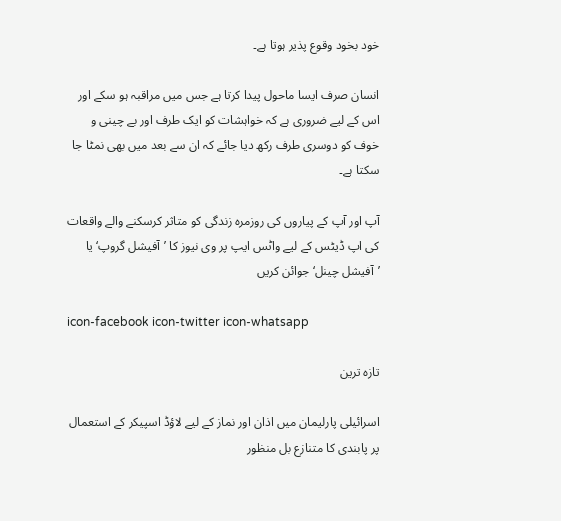خود بخود وقوع پذیر ہوتا ہے۔

انسان صرف ایسا ماحول پیدا کرتا ہے جس میں مراقبہ ہو سکے اور اس کے لیے ضروری ہے کہ خواہشات کو ایک طرف اور بے چینی و خوف کو دوسری طرف رکھ دیا جائے کہ ان سے بعد میں بھی نمٹا جا سکتا ہے۔

آپ اور آپ کے پیاروں کی روزمرہ زندگی کو متاثر کرسکنے والے واقعات کی اپ ڈیٹس کے لیے واٹس ایپ پر وی نیوز کا ’آفیشل گروپ‘ یا ’آفیشل چینل‘ جوائن کریں

icon-facebook icon-twitter icon-whatsapp

تازہ ترین

اسرائیلی پارلیمان میں اذان اور نماز کے لیے لاؤڈ اسپیکر کے استعمال پر پابندی کا متنازع بل منظور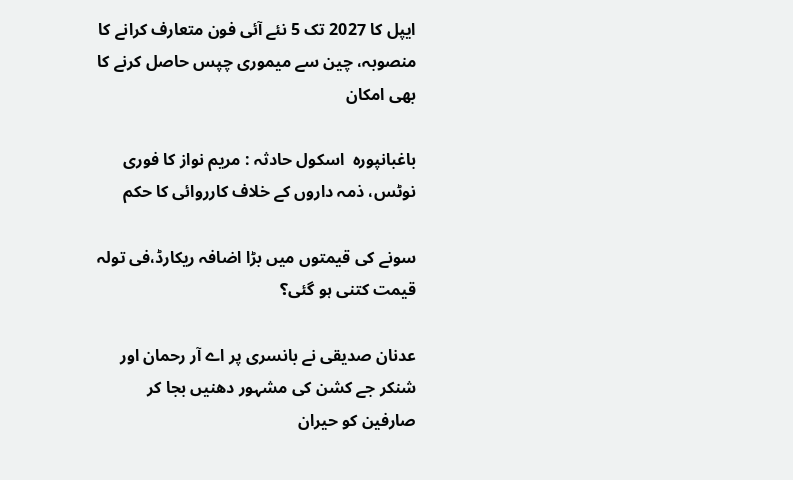ایپل کا 2027 تک 5 نئے آئی فون متعارف کرانے کا منصوبہ، چین سے میموری چپس حاصل کرنے کا بھی امکان

باغبانپورہ  اسکول حادثہ : مریم نواز کا فوری نوٹس، ذمہ داروں کے خلاف کارروائی کا حکم

سونے کی قیمتوں میں بڑا اضافہ ریکارڈ،فی تولہ قیمت کتنی ہو گئی؟

عدنان صدیقی نے بانسری پر اے آر رحمان اور شنکر جے کشن کی مشہور دھنیں بجا کر صارفین کو حیران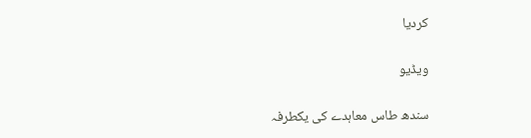کردیا

ویڈیو

سندھ طاس معاہدے کی یکطرفہ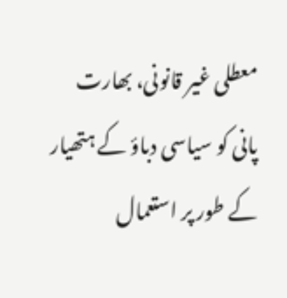معطلی غیر قانونی، بھارت پانی کو سیاسی دباؤ کے ہتھیار کے طور پر استعمال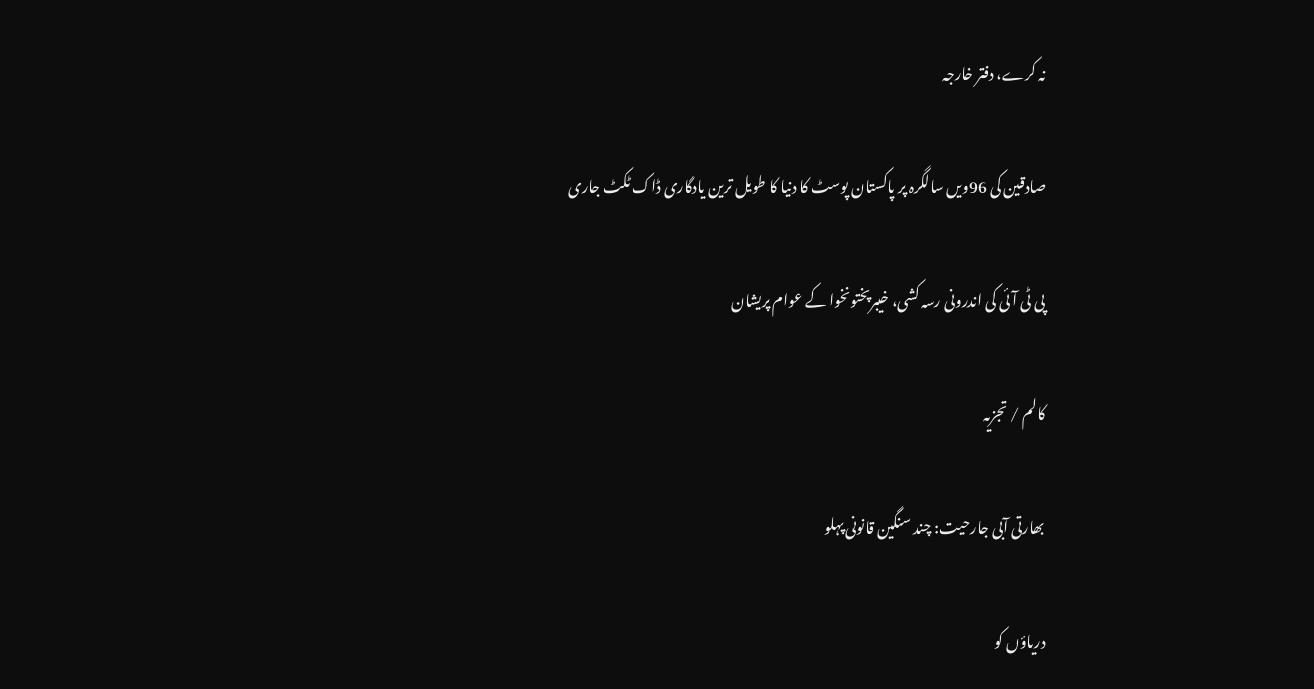نہ کرے، دفتر خارجہ

صادقین کی 96ویں سالگرہ پر پاکستان پوسٹ کا دنیا کا طویل ترین یادگاری ڈاک ٹکٹ جاری

پی ٹی آئی کی اندرونی رسہ کشی، خیبرپختونخوا کے عوام پریشان

کالم / تجزیہ

بھارتی آبی جارحیت: چند سنگین قانونی پہلو

دریاؤں کو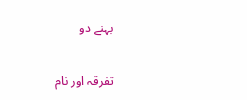بہنے دو

تفرقہ اور نام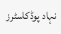نہاد پوڈکاسٹرز